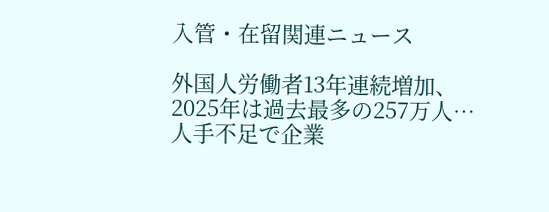入管・在留関連ニュース

外国人労働者13年連続増加、2025年は過去最多の257万人…人手不足で企業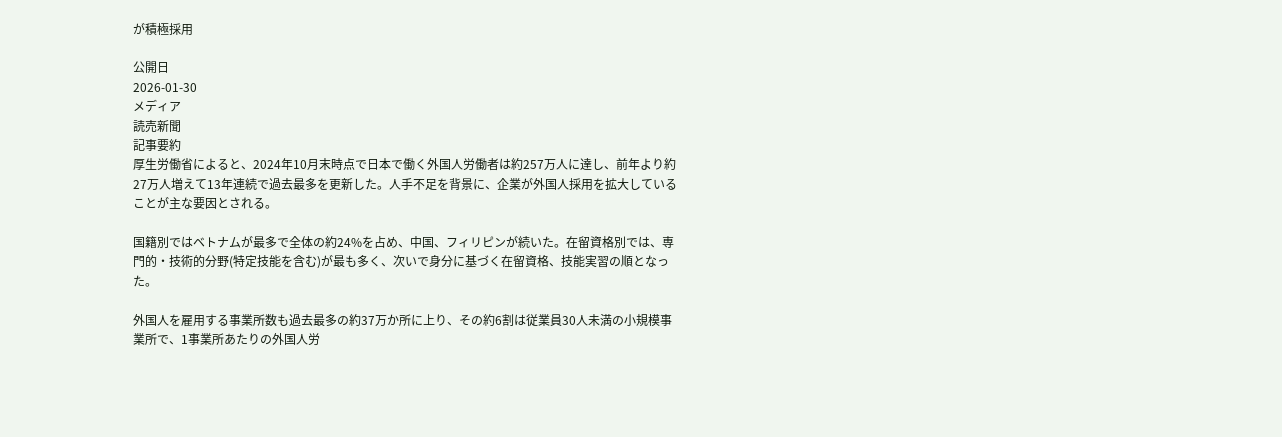が積極採用

公開日
2026-01-30
メディア
読売新聞
記事要約
厚生労働省によると、2024年10月末時点で日本で働く外国人労働者は約257万人に達し、前年より約27万人増えて13年連続で過去最多を更新した。人手不足を背景に、企業が外国人採用を拡大していることが主な要因とされる。

国籍別ではベトナムが最多で全体の約24%を占め、中国、フィリピンが続いた。在留資格別では、専門的・技術的分野(特定技能を含む)が最も多く、次いで身分に基づく在留資格、技能実習の順となった。

外国人を雇用する事業所数も過去最多の約37万か所に上り、その約6割は従業員30人未満の小規模事業所で、1事業所あたりの外国人労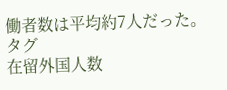働者数は平均約7人だった。
タグ
在留外国人数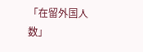「在留外国人数」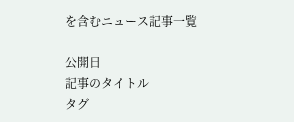を含むニュース記事一覧

公開日
記事のタイトル
タグ